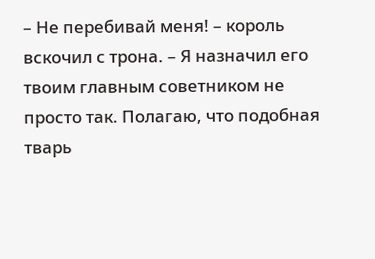– Не перебивай меня! – король вскочил с трона. – Я назначил его твоим главным советником не просто так. Полагаю, что подобная тварь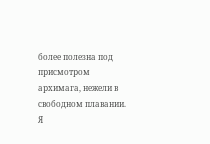более полезна под присмотром архимага, нежели в свободном плавании.
Я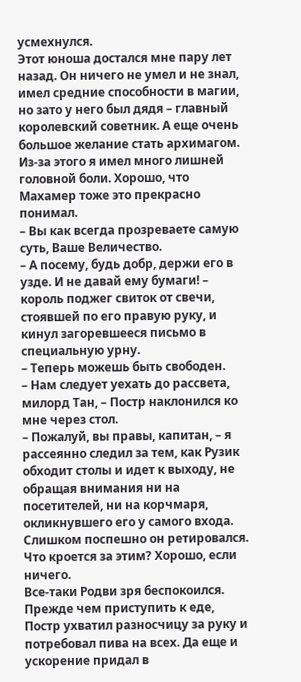усмехнулся.
Этот юноша достался мне пару лет назад. Он ничего не умел и не знал, имел средние способности в магии, но зато у него был дядя – главный королевский советник. А еще очень большое желание стать архимагом. Из-за этого я имел много лишней головной боли. Хорошо, что Махамер тоже это прекрасно понимал.
– Вы как всегда прозреваете самую суть, Ваше Величество.
– А посему, будь добр, держи его в узде. И не давай ему бумаги! – король поджег свиток от свечи, стоявшей по его правую руку, и кинул загоревшееся письмо в специальную урну.
– Теперь можешь быть свободен.
– Нам следует уехать до рассвета, милорд Тан, – Постр наклонился ко мне через стол.
– Пожалуй, вы правы, капитан, – я рассеянно следил за тем, как Рузик обходит столы и идет к выходу, не обращая внимания ни на посетителей, ни на корчмаря, окликнувшего его у самого входа. Слишком поспешно он ретировался. Что кроется за этим? Хорошо, если ничего.
Все-таки Родви зря беспокоился. Прежде чем приступить к еде, Постр ухватил разносчицу за руку и потребовал пива на всех. Да еще и ускорение придал в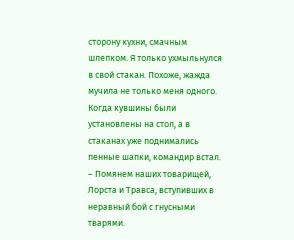сторону кухни, смачным шлепком. Я только ухмыльнулся в свой стакан. Похоже, жажда мучила не только меня одного.
Когда кувшины были установлены на стол, а в стаканах уже поднимались пенные шапки, командир встал.
– Помянем наших товарищей, Лорста и Травса, вступивших в неравный бой с гнусными тварями.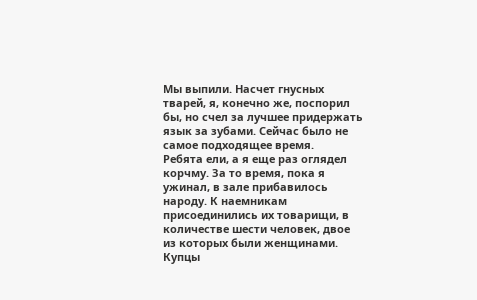Мы выпили. Насчет гнусных тварей, я, конечно же, поспорил бы, но счел за лучшее придержать язык за зубами. Сейчас было не самое подходящее время.
Ребята ели, а я еще раз оглядел корчму. За то время, пока я ужинал, в зале прибавилось народу. К наемникам присоединились их товарищи, в количестве шести человек, двое из которых были женщинами. Купцы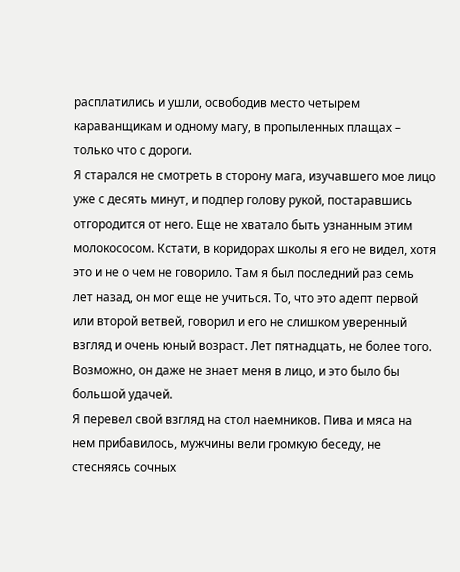расплатились и ушли, освободив место четырем караванщикам и одному магу, в пропыленных плащах – только что с дороги.
Я старался не смотреть в сторону мага, изучавшего мое лицо уже с десять минут, и подпер голову рукой, постаравшись отгородится от него. Еще не хватало быть узнанным этим молокососом. Кстати, в коридорах школы я его не видел, хотя это и не о чем не говорило. Там я был последний раз семь лет назад, он мог еще не учиться. То, что это адепт первой или второй ветвей, говорил и его не слишком уверенный взгляд и очень юный возраст. Лет пятнадцать, не более того. Возможно, он даже не знает меня в лицо, и это было бы большой удачей.
Я перевел свой взгляд на стол наемников. Пива и мяса на нем прибавилось, мужчины вели громкую беседу, не стесняясь сочных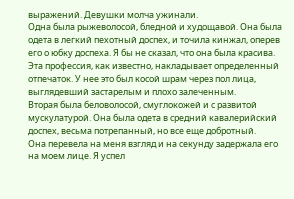выражений. Девушки молча ужинали.
Одна была рыжеволосой, бледной и худощавой. Она была одета в легкий пехотный доспех, и точила кинжал, оперев его о юбку доспеха. Я бы не сказал, что она была красива. Эта профессия, как известно, накладывает определенный отпечаток. У нее это был косой шрам через пол лица, выглядевший застарелым и плохо залеченным.
Вторая была беловолосой, смуглокожей и с развитой мускулатурой. Она была одета в средний кавалерийский доспех, весьма потрепанный, но все еще добротный.
Она перевела на меня взгляд и на секунду задержала его на моем лице. Я успел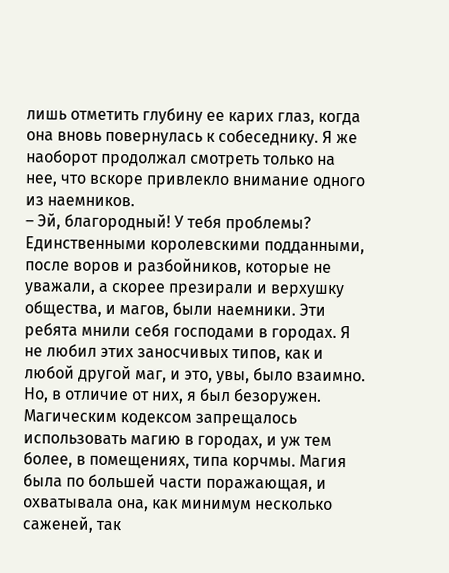лишь отметить глубину ее карих глаз, когда она вновь повернулась к собеседнику. Я же наоборот продолжал смотреть только на нее, что вскоре привлекло внимание одного из наемников.
– Эй, благородный! У тебя проблемы?
Единственными королевскими подданными, после воров и разбойников, которые не уважали, а скорее презирали и верхушку общества, и магов, были наемники. Эти ребята мнили себя господами в городах. Я не любил этих заносчивых типов, как и любой другой маг, и это, увы, было взаимно. Но, в отличие от них, я был безоружен. Магическим кодексом запрещалось использовать магию в городах, и уж тем более, в помещениях, типа корчмы. Магия была по большей части поражающая, и охватывала она, как минимум несколько саженей, так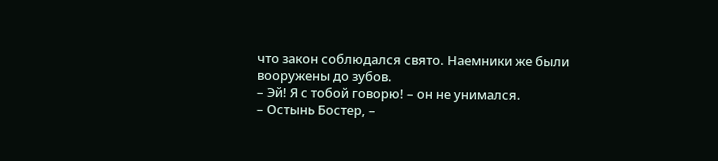что закон соблюдался свято. Наемники же были вооружены до зубов.
– Эй! Я с тобой говорю! – он не унимался.
– Остынь Бостер, –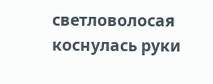светловолосая коснулась руки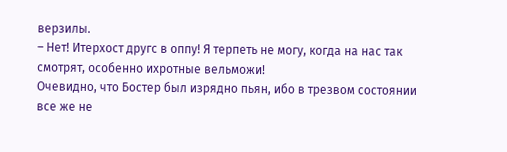верзилы.
– Нет! Итерхост другс в оппу! Я терпеть не могу, когда на нас так смотрят, особенно ихротные вельможи!
Очевидно, что Бостер был изрядно пьян, ибо в трезвом состоянии все же не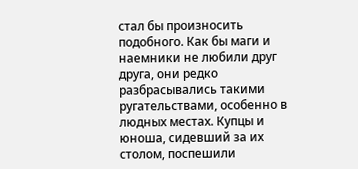стал бы произносить подобного. Как бы маги и наемники не любили друг друга, они редко разбрасывались такими ругательствами, особенно в людных местах. Купцы и юноша, сидевший за их столом, поспешили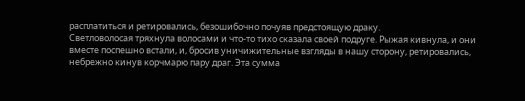расплатиться и ретировались, безошибочно почуяв предстоящую драку.
Светловолосая тряхнула волосами и что-то тихо сказала своей подруге. Рыжая кивнула, и они вместе поспешно встали, и, бросив уничижительные взгляды в нашу сторону, ретировались, небрежно кинув корчмарю пару драг. Эта сумма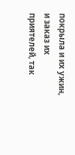покрыла и их ужин, и заказ их приятелей, так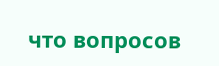что вопросов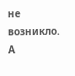не возникло. А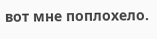вот мне поплохело.